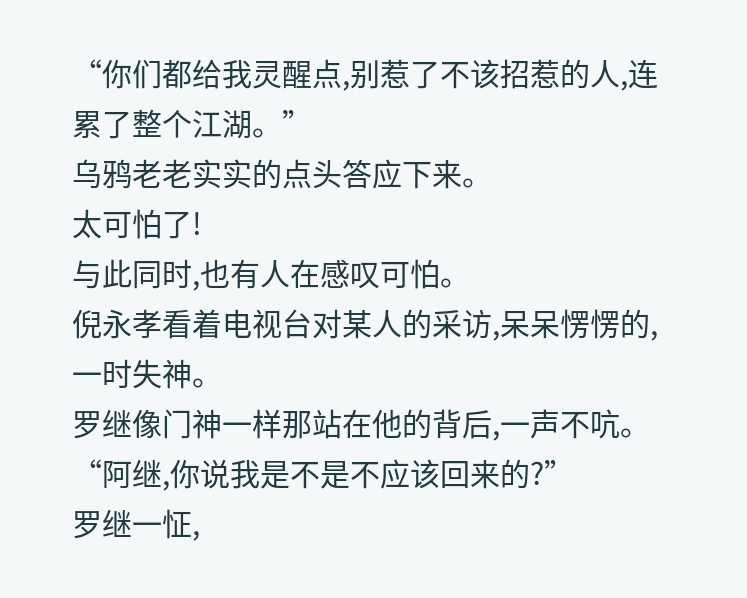“你们都给我灵醒点,别惹了不该招惹的人,连累了整个江湖。”
乌鸦老老实实的点头答应下来。
太可怕了!
与此同时,也有人在感叹可怕。
倪永孝看着电视台对某人的采访,呆呆愣愣的,一时失神。
罗继像门神一样那站在他的背后,一声不吭。
“阿继,你说我是不是不应该回来的?”
罗继一怔,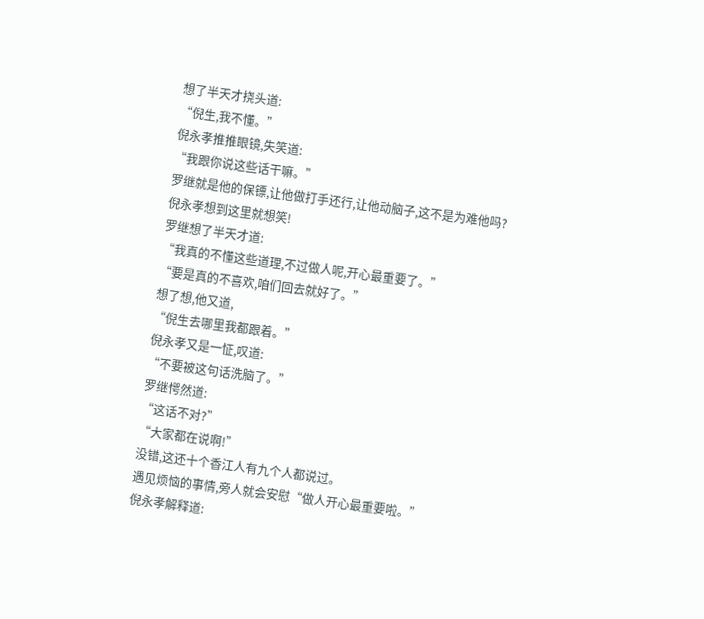想了半天才挠头道:
“倪生,我不懂。”
倪永孝推推眼镜,失笑道:
“我跟你说这些话干嘛。”
罗继就是他的保镖,让他做打手还行,让他动脑子,这不是为难他吗?
倪永孝想到这里就想笑!
罗继想了半天才道:
“我真的不懂这些道理,不过做人呢,开心最重要了。”
“要是真的不喜欢,咱们回去就好了。”
想了想,他又道,
“倪生去哪里我都跟着。”
倪永孝又是一怔,叹道:
“不要被这句话洗脑了。”
罗继愕然道:
“这话不对?”
“大家都在说啊!”
没错,这还十个香江人有九个人都说过。
遇见烦恼的事情,旁人就会安慰“做人开心最重要啦。”
倪永孝解释道: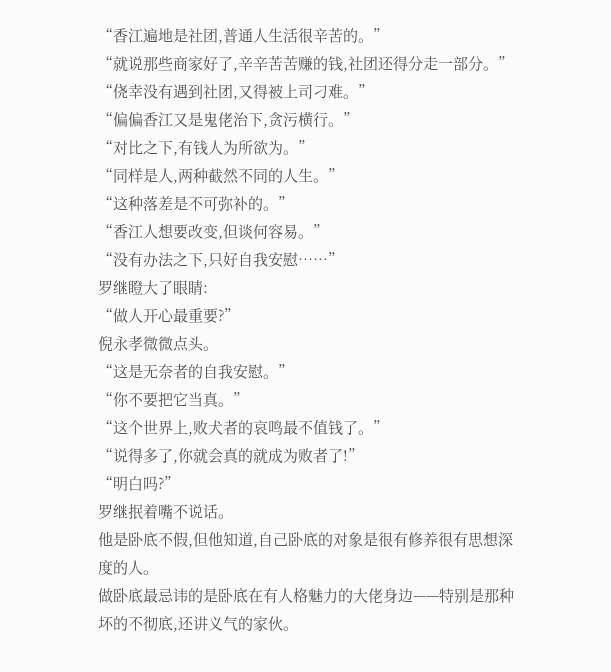“香江遍地是社团,普通人生活很辛苦的。”
“就说那些商家好了,辛辛苦苦赚的钱,社团还得分走一部分。”
“侥幸没有遇到社团,又得被上司刁难。”
“偏偏香江又是鬼佬治下,贪污横行。”
“对比之下,有钱人为所欲为。”
“同样是人,两种截然不同的人生。”
“这种落差是不可弥补的。”
“香江人想要改变,但谈何容易。”
“没有办法之下,只好自我安慰……”
罗继瞪大了眼睛:
“做人开心最重要?”
倪永孝微微点头。
“这是无奈者的自我安慰。”
“你不要把它当真。”
“这个世界上,败犬者的哀鸣最不值钱了。”
“说得多了,你就会真的就成为败者了!”
“明白吗?”
罗继抿着嘴不说话。
他是卧底不假,但他知道,自己卧底的对象是很有修养很有思想深度的人。
做卧底最忌讳的是卧底在有人格魅力的大佬身边——特别是那种坏的不彻底,还讲义气的家伙。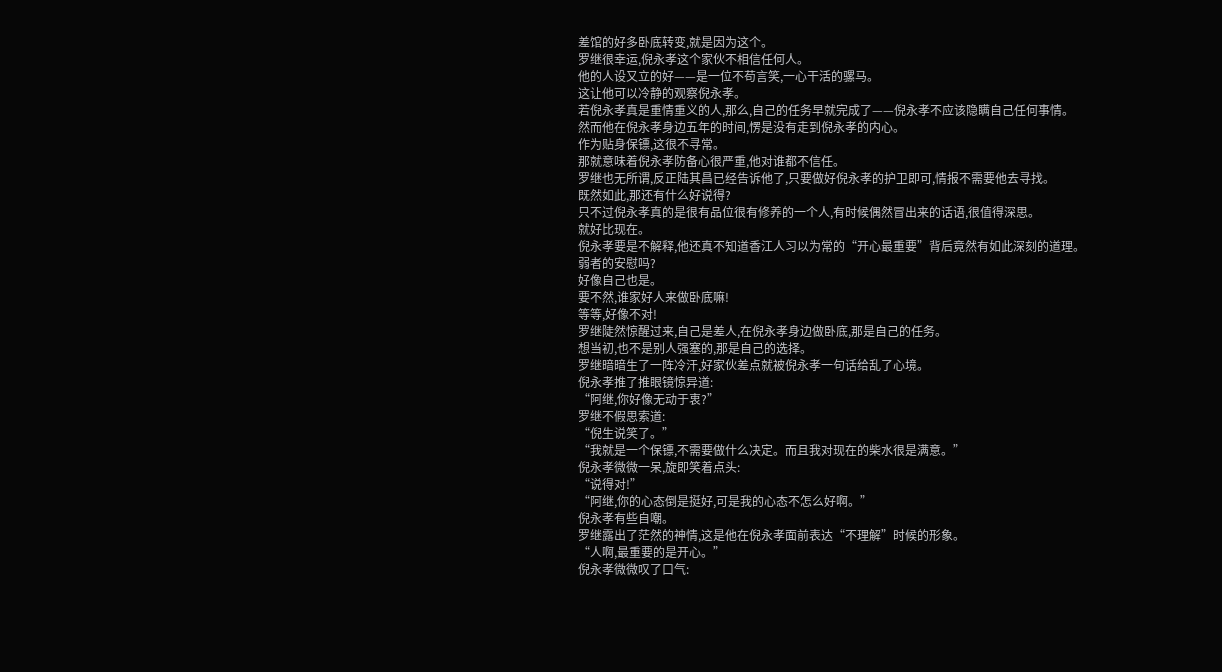差馆的好多卧底转变,就是因为这个。
罗继很幸运,倪永孝这个家伙不相信任何人。
他的人设又立的好——是一位不苟言笑,一心干活的骡马。
这让他可以冷静的观察倪永孝。
若倪永孝真是重情重义的人,那么,自己的任务早就完成了——倪永孝不应该隐瞒自己任何事情。
然而他在倪永孝身边五年的时间,愣是没有走到倪永孝的内心。
作为贴身保镖,这很不寻常。
那就意味着倪永孝防备心很严重,他对谁都不信任。
罗继也无所谓,反正陆其昌已经告诉他了,只要做好倪永孝的护卫即可,情报不需要他去寻找。
既然如此,那还有什么好说得?
只不过倪永孝真的是很有品位很有修养的一个人,有时候偶然冒出来的话语,很值得深思。
就好比现在。
倪永孝要是不解释,他还真不知道香江人习以为常的“开心最重要”背后竟然有如此深刻的道理。
弱者的安慰吗?
好像自己也是。
要不然,谁家好人来做卧底嘛!
等等,好像不对!
罗继陡然惊醒过来,自己是差人,在倪永孝身边做卧底,那是自己的任务。
想当初,也不是别人强塞的,那是自己的选择。
罗继暗暗生了一阵冷汗,好家伙差点就被倪永孝一句话给乱了心境。
倪永孝推了推眼镜惊异道:
“阿继,你好像无动于衷?”
罗继不假思索道:
“倪生说笑了。”
“我就是一个保镖,不需要做什么决定。而且我对现在的柴水很是满意。”
倪永孝微微一呆,旋即笑着点头:
“说得对!”
“阿继,你的心态倒是挺好,可是我的心态不怎么好啊。”
倪永孝有些自嘲。
罗继露出了茫然的神情,这是他在倪永孝面前表达“不理解”时候的形象。
“人啊,最重要的是开心。”
倪永孝微微叹了口气: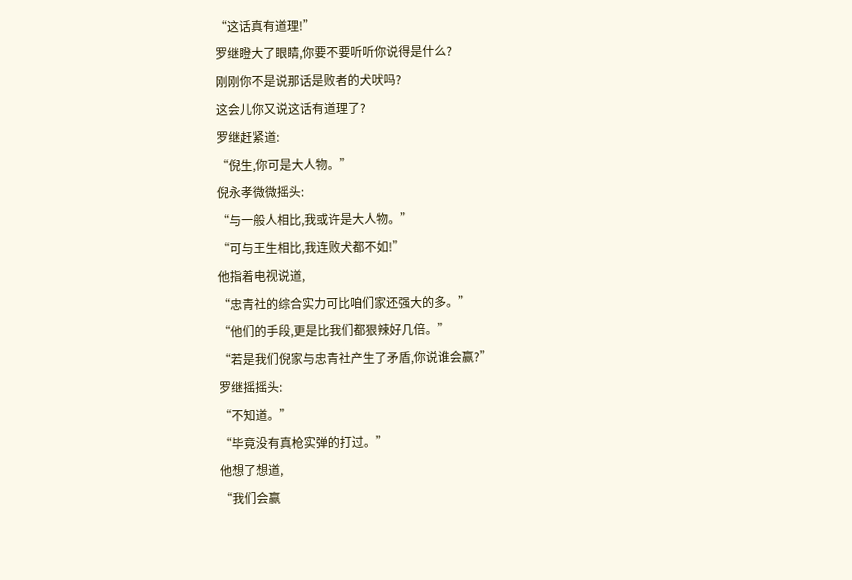“这话真有道理!”
罗继瞪大了眼睛,你要不要听听你说得是什么?
刚刚你不是说那话是败者的犬吠吗?
这会儿你又说这话有道理了?
罗继赶紧道:
“倪生,你可是大人物。”
倪永孝微微摇头:
“与一般人相比,我或许是大人物。”
“可与王生相比,我连败犬都不如!”
他指着电视说道,
“忠青社的综合实力可比咱们家还强大的多。”
“他们的手段,更是比我们都狠辣好几倍。”
“若是我们倪家与忠青社产生了矛盾,你说谁会赢?”
罗继摇摇头:
“不知道。”
“毕竟没有真枪实弹的打过。”
他想了想道,
“我们会赢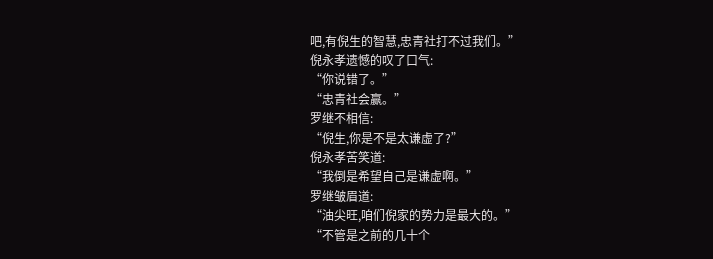吧,有倪生的智慧,忠青社打不过我们。”
倪永孝遗憾的叹了口气:
“你说错了。”
“忠青社会赢。”
罗继不相信:
“倪生,你是不是太谦虚了?”
倪永孝苦笑道:
“我倒是希望自己是谦虚啊。”
罗继皱眉道:
“油尖旺,咱们倪家的势力是最大的。”
“不管是之前的几十个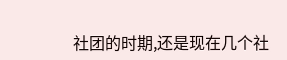社团的时期,还是现在几个社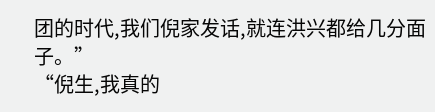团的时代,我们倪家发话,就连洪兴都给几分面子。”
“倪生,我真的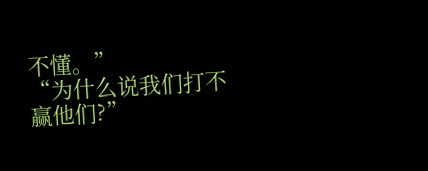不懂。”
“为什么说我们打不赢他们?”